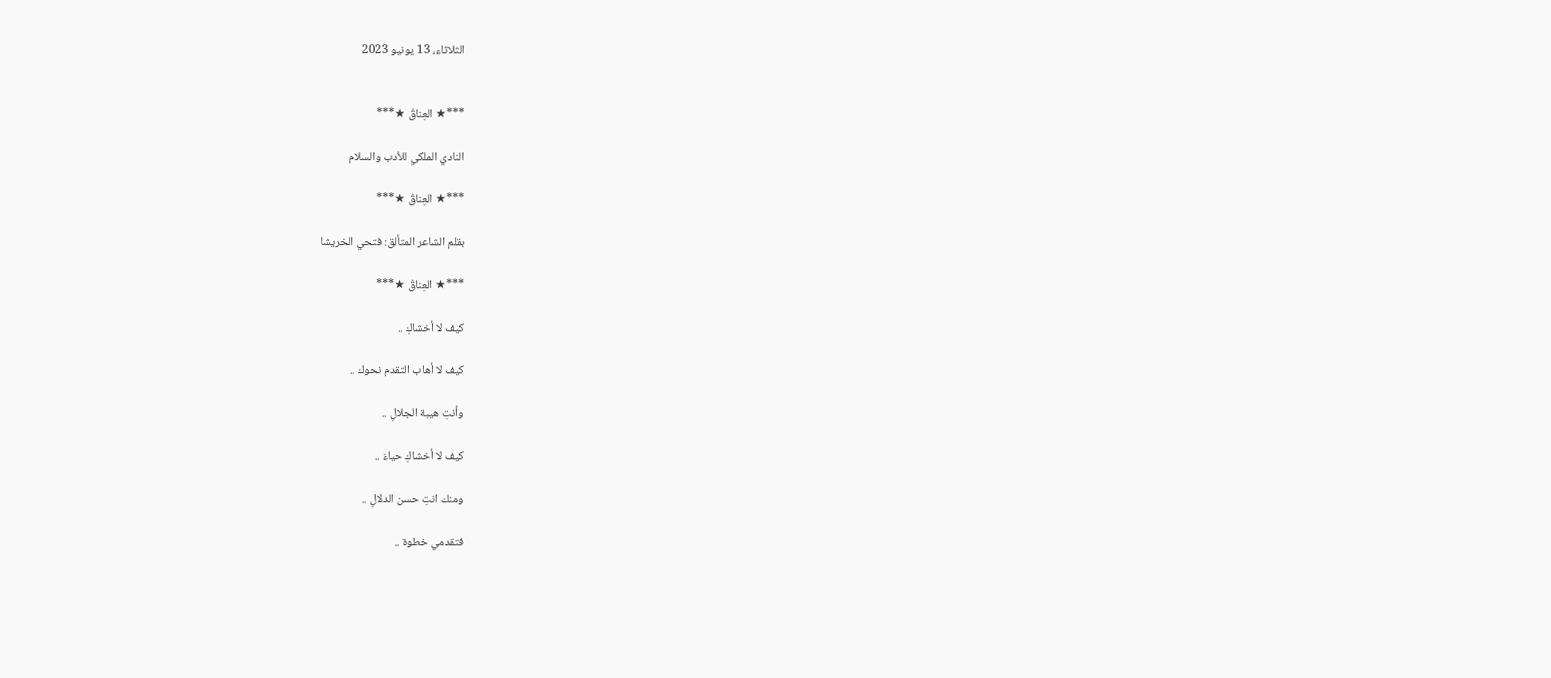الثلاثاء، 13 يونيو 2023


***★ العِناقُ ★***

النادي الملكي للأدب والسلام

***★ العِناقُ ★***

بقلم الشاعر المتألق: فتحي الخريشا

***★ العِناقُ ★***

كيف لا أخشاكِ ..

كيف لا أهاب التقدم نحوك ..

وأنتِ هيبة الجلالِ ..

كيف لا أخشاكِ حياءَ ..

ومنك انتِ حسن الدلالِ ..

فتقدمي خطوة ..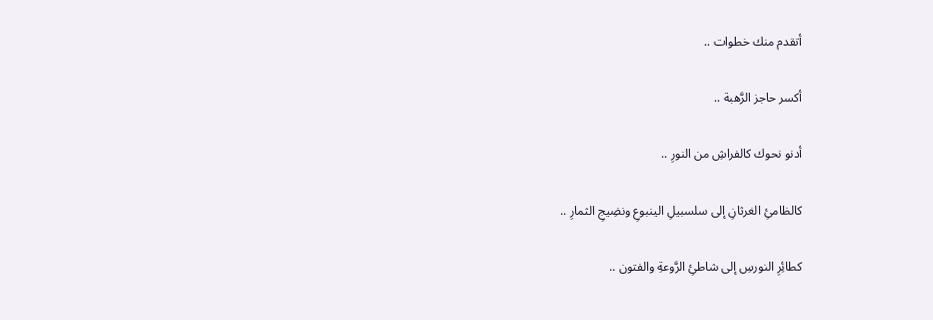أتقدم منك خطوات ..

أكسر حاجز الرَّهبة ..

أدنو نحوك كالفراشِ من النورِ ..

كالظامئِ الغرثانِ إلى سلسبيلِ الينبوعِ ونضِيجِ الثمارِ ..

كطائِرِ النورسِ إلى شاطئِ الرَّوعةِ والفتون ..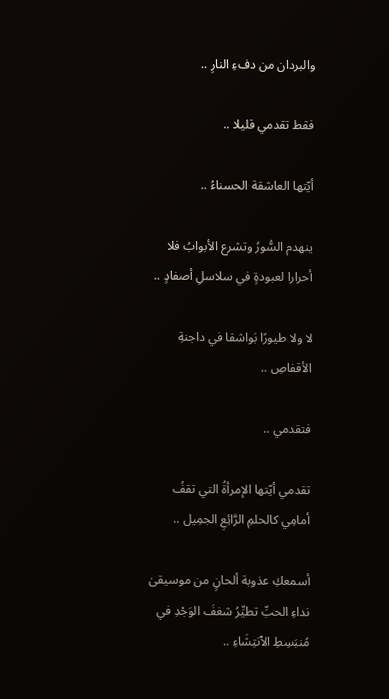والبردان من دفءِ النارِ ..

فقط تقدمي قليلا ..

أيّتها العاشقة الحسناءُ ..

ينهدم السُّورُ وتشرع الأبوابُ فلا أحرارا لعبودةٍ في سلاسلِ أصفادٍ ..

لا ولا طيورًا بَواشقا في داجنةِ الأقفاصِ ..

فتقدمي ..

تقدمي أيّتها الإمرأةُ التي تقفُ أمامِي كالحلمِ الرَّائِعِ الجمِيل ..

أسمعكِ عذوبة ألحانٍ من موسيقىٰ نداءِ الحبِّ تطيِّرُ شغفَ الوَجْدِ في مُنبَسِطِ الٱنتِشَاءِ ..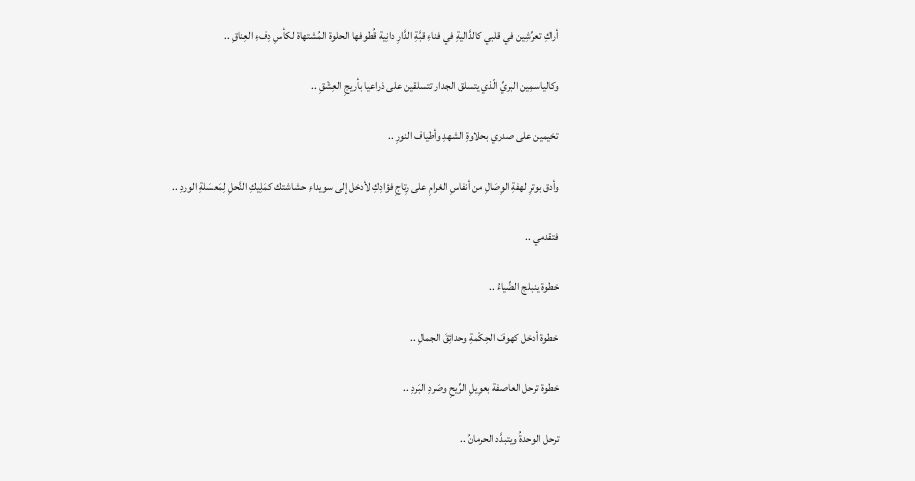أراكِ تعرِّشِين في قلبي كالدَّاليةِ في فناءِ قبَّةِ الدَّارِ دانِية قُطوفها الحلوة المُشتهاة لكأسِ دِفءِ العِناقِ ..

وكالياسمِين البريِّ الّذي يتسلق الجدار تتسلقين على ذراعيا بأريجِ العِشْقِ ..

تخيمين على صدري بحلاوةِ الشهدِ وأطياف النورِ ..

وأدق بوترِ لهفةِ الوِصَالِ من أنفاسِ الغرامِ على رِتاجِ فؤادِكِ لأدخل إلى سويداءِ حشاشتك كمَلِيكِ النَّحلِ لِمَعسَلةِ الوردِ ..

فتقدمي ..

خطوة ينبلج الضِّياءُ ..

خطوة أدخل كهوفَ الحِكْمةِ وحدائِقَ الجمالِ ..

خطوة ترحل العاصفة بعوِيلِ الرِّيحِ وصَردِ البَردِ ..

ترحل الوحدةُ ويتبدَّد الحرمانُ ..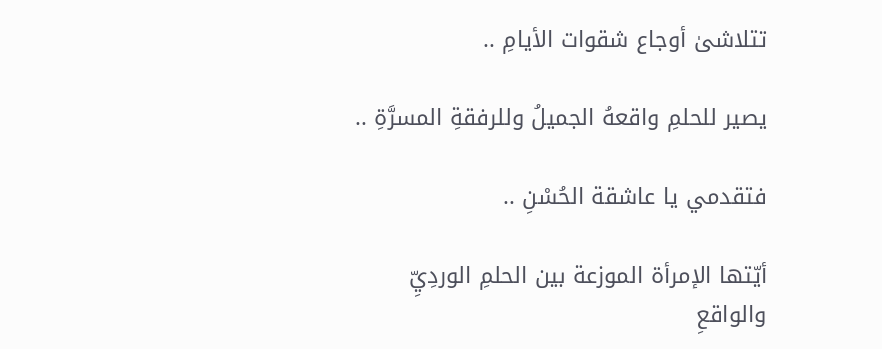تتلاشىٰ أوجاع شقوات الأيامِ ..

يصير للحلمِ واقعهُ الجميلُ وللرفقةِ المسرَّةِ ..

فتقدمي يا عاشقة الحُسْنِ ..

أيّتها الإمرأة الموزعة بين الحلمِ الوردِيِّ والواقعِ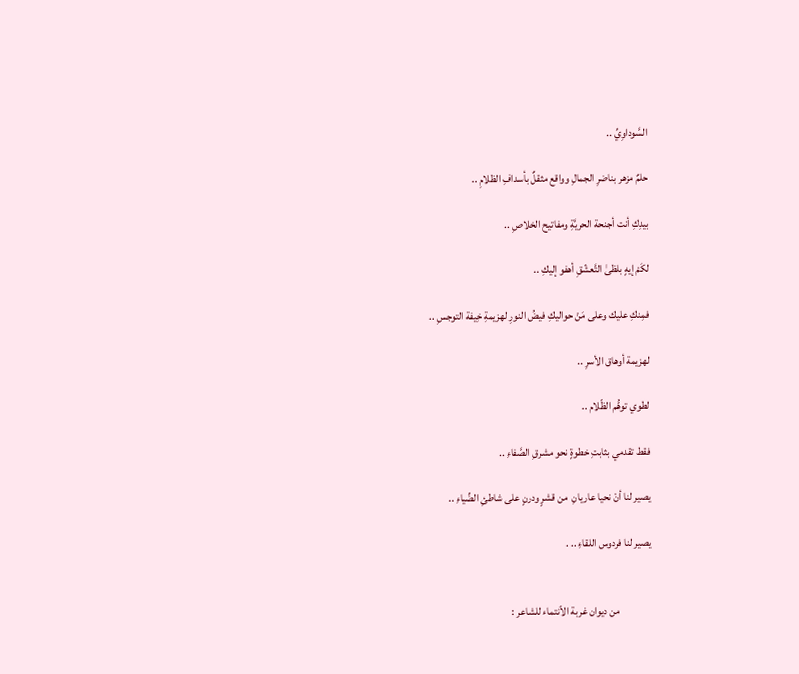السَّوداوِيِّ ..

حلمٌ مزهر بناضرِ الجمالِ وواقع مثقلٌ بأسدافِ الظلامِ ..

بيدِكِ أنت أجنحة الحريَّةِ ومفاتيح الخلاصِ ..

لكَمْ إيهٍ بلظىٰ التَّعشّقِ أهفو إليكِ ..

فمِنكِ عليك وعلى مَنْ حواليكِ فيضُ النورِ لهزيمةِ خِيفة التوجسِ ..

لهزيمة أوهاق الأسرِ ..

لطوي توهُّم الظّلام ..

فقط تقدمي بثابتِ خطوةٍ نحو مشرقِ الصَّفاءِ ..

يصير لنا أنْ نحيا عاريانِ  من قشرٍ ودرنٍ على شاطئِ الضِّياءِ ..

يصير لنا فردوس اللقاءِ .. .


               من ديوان غربة الٱنتماء للشاعر :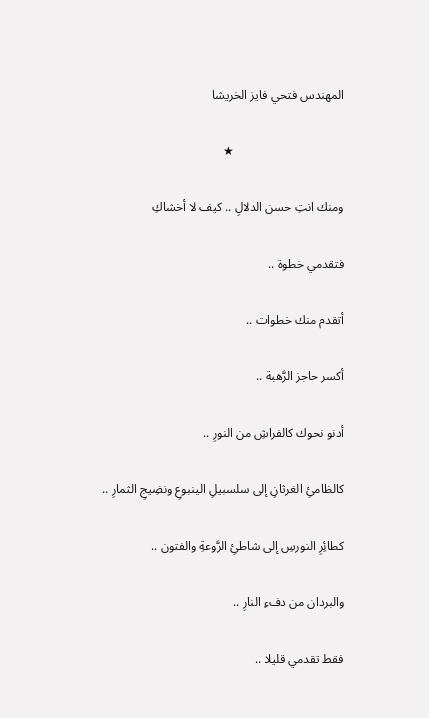المهندس فتحي فايز الخريشا

                                   ★

ومنك انتِ حسن الدلالِ .. كيف لا أخشاكِ

فتقدمي خطوة ..

أتقدم منك خطوات ..

أكسر حاجز الرَّهبة ..

أدنو نحوك كالفراشِ من النورِ ..

كالظامئِ الغرثانِ إلى سلسبيلِ الينبوعِ ونضِيجِ الثمارِ ..

كطائِرِ النورسِ إلى شاطئِ الرَّوعةِ والفتون ..

والبردان من دفءِ النارِ ..

فقط تقدمي قليلا ..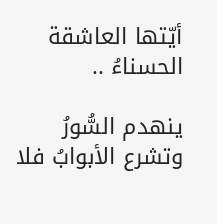أيّتها العاشقة الحسناءُ ..

ينهدم السُّورُ وتشرع الأبوابُ فلا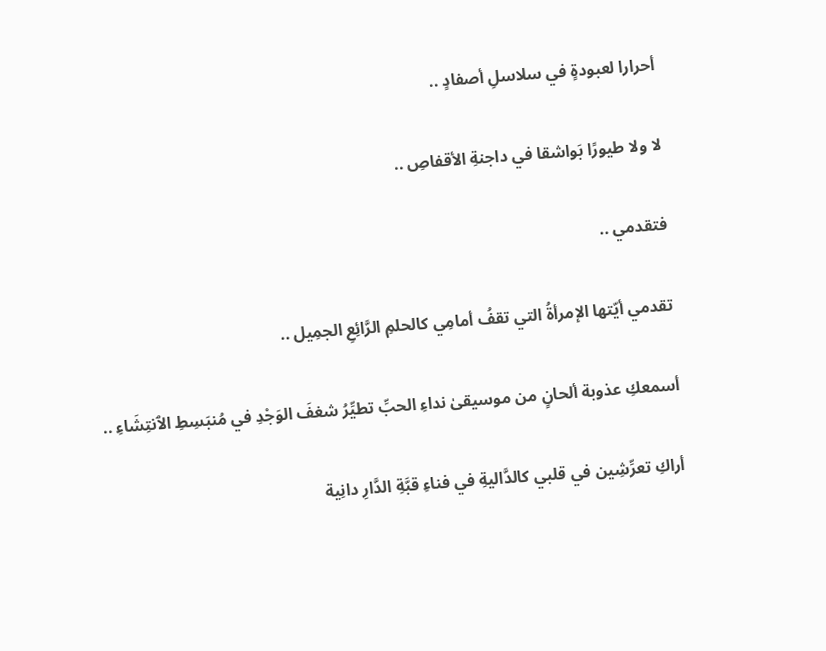أحرارا لعبودةٍ في سلاسلِ أصفادٍ ..

لا ولا طيورًا بَواشقا في داجنةِ الأقفاصِ ..

فتقدمي ..

تقدمي أيّتها الإمرأةُ التي تقفُ أمامِي كالحلمِ الرَّائِعِ الجمِيل ..

أسمعكِ عذوبة ألحانٍ من موسيقىٰ نداءِ الحبِّ تطيِّرُ شغفَ الوَجْدِ في مُنبَسِطِ الٱنتِشَاءِ ..

أراكِ تعرِّشِين في قلبي كالدَّاليةِ في فناءِ قبَّةِ الدَّارِ دانِية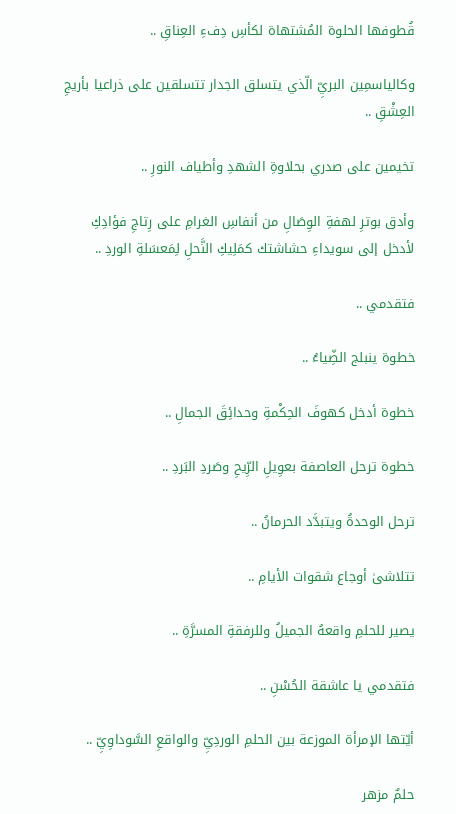قُطوفها الحلوة المُشتهاة لكأسِ دِفءِ العِناقِ ..

وكالياسمِين البريِّ الّذي يتسلق الجدار تتسلقين على ذراعيا بأريجِ العِشْقِ ..

تخيمين على صدري بحلاوةِ الشهدِ وأطياف النورِ ..

وأدق بوترِ لهفةِ الوِصَالِ من أنفاسِ الغرامِ على رِتاجِ فؤادِكِ لأدخل إلى سويداءِ حشاشتك كمَلِيكِ النَّحلِ لِمَعسَلةِ الوردِ ..

فتقدمي ..

خطوة ينبلج الضِّياءُ ..

خطوة أدخل كهوفَ الحِكْمةِ وحدائِقَ الجمالِ ..

خطوة ترحل العاصفة بعوِيلِ الرِّيحِ وصَردِ البَردِ ..

ترحل الوحدةُ ويتبدَّد الحرمانُ ..

تتلاشىٰ أوجاع شقوات الأيامِ ..

يصير للحلمِ واقعهُ الجميلُ وللرفقةِ المسرَّةِ ..

فتقدمي يا عاشقة الحُسْنِ ..

أيّتها الإمرأة الموزعة بين الحلمِ الوردِيِّ والواقعِ السَّوداوِيِّ ..

حلمٌ مزهر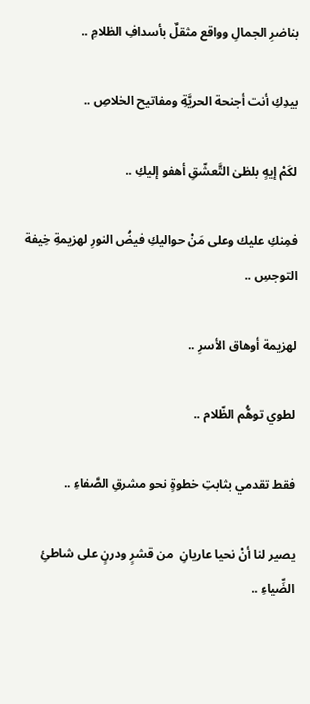بناضرِ الجمالِ وواقع مثقلٌ بأسدافِ الظلامِ ..

بيدِكِ أنت أجنحة الحريَّةِ ومفاتيح الخلاصِ ..

لكَمْ إيهٍ بلظىٰ التَّعشّقِ أهفو إليكِ ..

فمِنكِ عليك وعلى مَنْ حواليكِ فيضُ النورِ لهزيمةِ خِيفة التوجسِ ..

لهزيمة أوهاق الأسرِ ..

لطوي توهُّم الظّلام ..

فقط تقدمي بثابتِ خطوةٍ نحو مشرقِ الصَّفاءِ ..

يصير لنا أنْ نحيا عاريانِ  من قشرٍ ودرنٍ على شاطئِ الضِّياءِ ..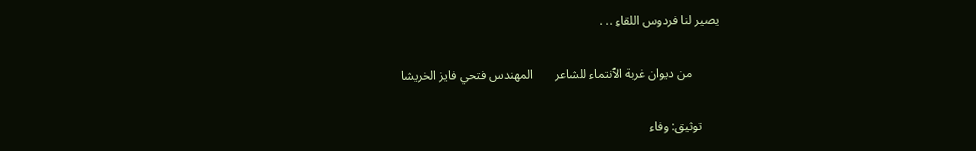يصير لنا فردوس اللقاءِ .. .

         من ديوان غربة الٱنتماء للشاعر       المهندس فتحي فايز الخريشا

      توثيق: وفاء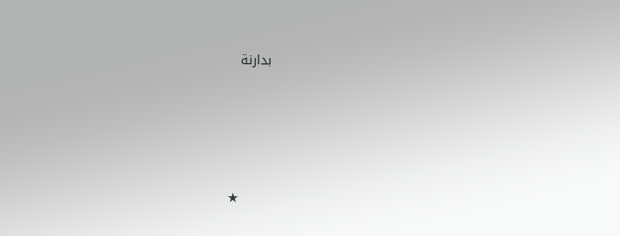بدارنة




       ★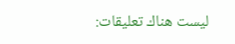ليست هناك تعليقات: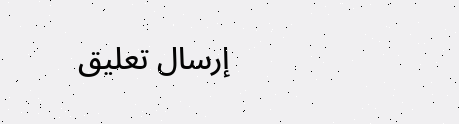إرسال تعليق